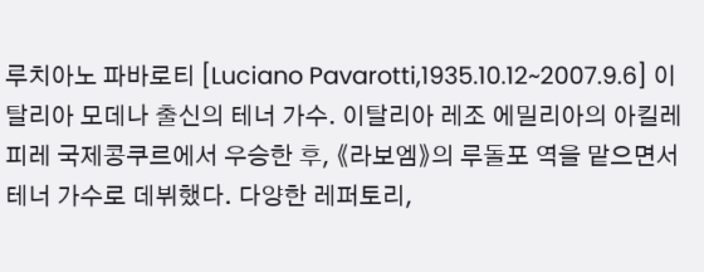루치아노 파바로티 [Luciano Pavarotti,1935.10.12~2007.9.6] 이탈리아 모데나 출신의 테너 가수. 이탈리아 레조 에밀리아의 아킬레 피레 국제콩쿠르에서 우승한 후, 《라보엠》의 루돌포 역을 맡으면서 테너 가수로 데뷔했다. 다양한 레퍼토리,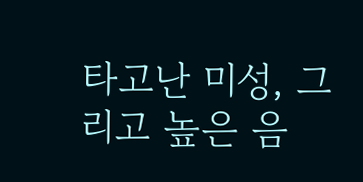타고난 미성, 그리고 높은 음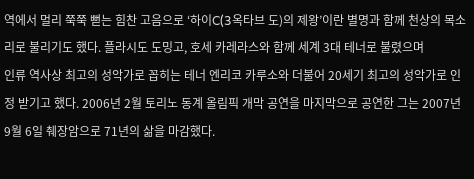역에서 멀리 쭉쭉 뻗는 힘찬 고음으로 ‘하이C(3옥타브 도)의 제왕’이란 별명과 함께 천상의 목소리로 불리기도 했다. 플라시도 도밍고, 호세 카레라스와 함께 세계 3대 테너로 불렸으며
인류 역사상 최고의 성악가로 꼽히는 테너 엔리코 카루소와 더불어 20세기 최고의 성악가로 인정 받기고 했다. 2006년 2월 토리노 동계 올림픽 개막 공연을 마지막으로 공연한 그는 2007년 9월 6일 췌장암으로 71년의 삶을 마감했다.